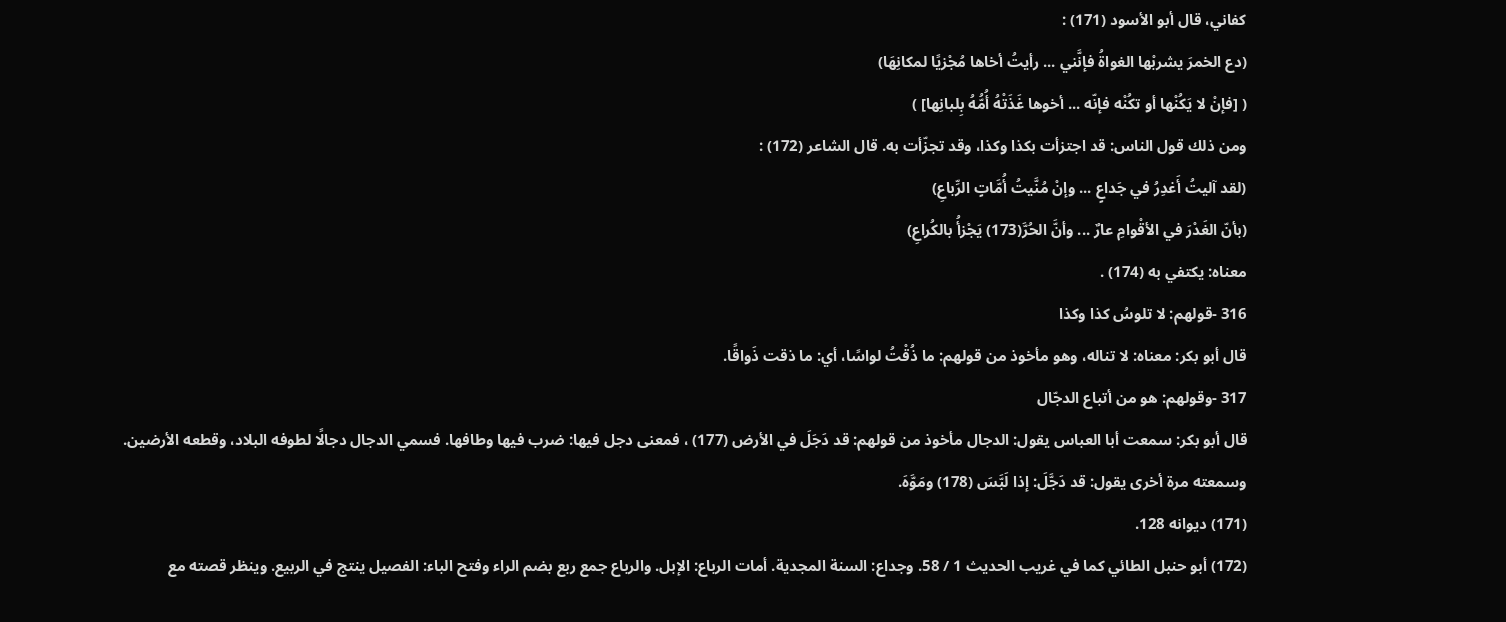كفاني، قال أبو الأسود (171) :
(دع الخمرَ يشربْها الغواةُ فإنَّني ... رأيتُ أخاها مُجْزيًا لمكانِهَا)
( [فإنْ لا يَكُنْها أو تكُنْه فإنّه ... أخوها غَذَتْهُ أُمُّهُ بِلبانِها] )
ومن ذلك قول الناس: قد اجتزأت بكذا وكذا، وقد تجزّأت به. قال الشاعر (172) :
(لقد آليتُ أَغدِرُ في جَداعٍ ... وإنْ مُنَّيتُ أُمَّاتٍ الرِّباعِ)
(بأنّ الغَدْرَ في الأقْوامِ عارٌ ... وأنَّ الحُرَّ(173) يَجْزأُ بالكُراعِ)
معناه: يكتفي به (174) .
316 -قولهم: لا تلوسُ كذا وكذا
قال أبو بكر: معناه: لا تناله، وهو مأخوذ من قولهم: ما ذُقْتُ لواسًا، أي: ما ذقت ذَواقًا.
317 -وقولهم: هو من أتباع الدجّال
قال أبو بكر: سمعت أبا العباس يقول: الدجال مأخوذ من قولهم: قد دَجَلَ في الأرض (177) ، فمعنى دجل فيها: ضرب فيها وطافها. فسمي الدجال دجالًا لطوفه البلاد، وقطعه الأرضين.
وسمعته مرة أخرى يقول: قد دَجَّلَ: إذا لَبَّسَ (178) ومَوَّهَ.
(171) ديوانه 128.
(172) أبو حنبل الطائي كما في غريب الحديث 1 / 58. وجداع: السنة المجدية. أمات الرباع: الإبل. والرباع جمع ربع بضم الراء وفتح الباء: الفصيل ينتج في الربيع. وينظر قصته مع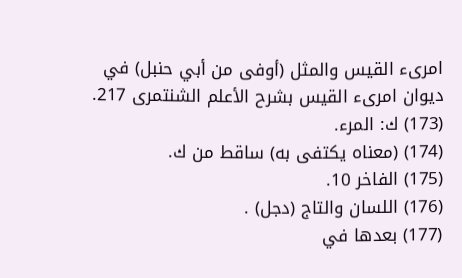امرىء القيس والمثل (أوفى من أبي حنبل) في ديوان امرىء القيس بشرح الأعلم الشنتمرى 217.
(173) ك: المرء.
(174) (معناه يكتفى به) ساقط من ك.
(175) الفاخر 10.
(176) اللسان والتاج (دجل) .
(177) بعدها في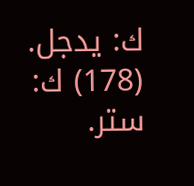ك: يدجل.
(178) ك: ستر.